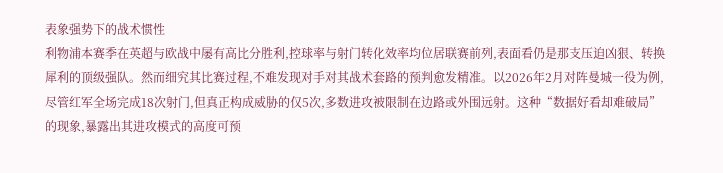表象强势下的战术惯性
利物浦本赛季在英超与欧战中屡有高比分胜利,控球率与射门转化效率均位居联赛前列,表面看仍是那支压迫凶狠、转换犀利的顶级强队。然而细究其比赛过程,不难发现对手对其战术套路的预判愈发精准。以2026年2月对阵曼城一役为例,尽管红军全场完成18次射门,但真正构成威胁的仅5次,多数进攻被限制在边路或外围远射。这种“数据好看却难破局”的现象,暴露出其进攻模式的高度可预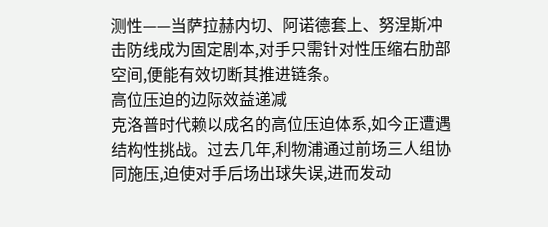测性——当萨拉赫内切、阿诺德套上、努涅斯冲击防线成为固定剧本,对手只需针对性压缩右肋部空间,便能有效切断其推进链条。
高位压迫的边际效益递减
克洛普时代赖以成名的高位压迫体系,如今正遭遇结构性挑战。过去几年,利物浦通过前场三人组协同施压,迫使对手后场出球失误,进而发动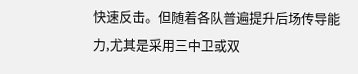快速反击。但随着各队普遍提升后场传导能力,尤其是采用三中卫或双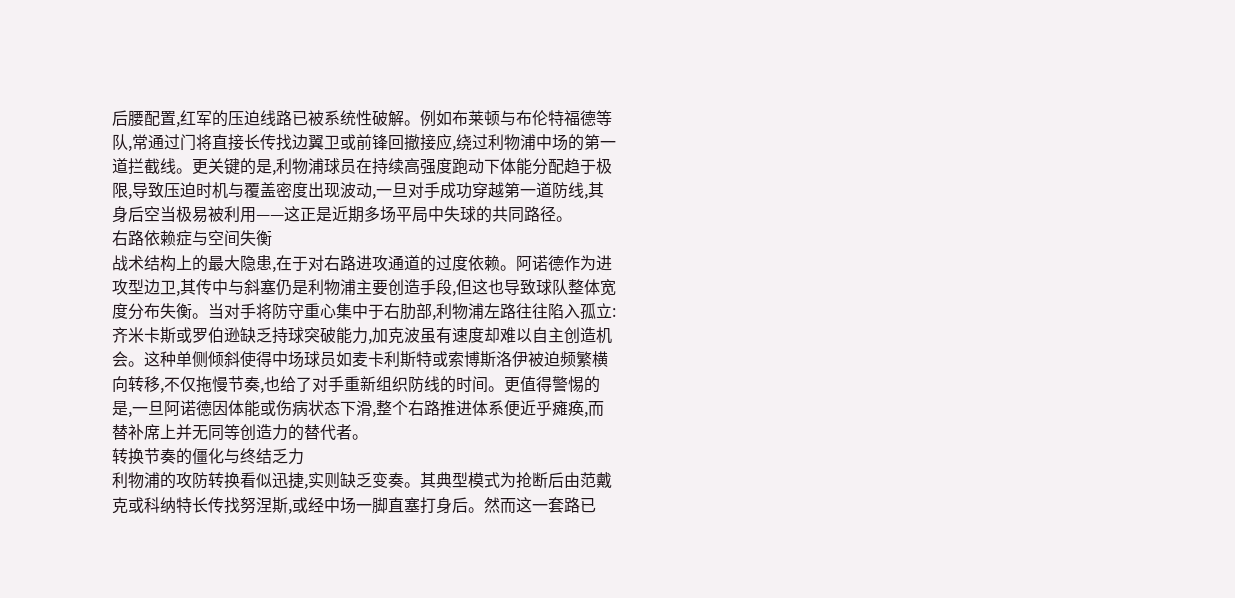后腰配置,红军的压迫线路已被系统性破解。例如布莱顿与布伦特福德等队,常通过门将直接长传找边翼卫或前锋回撤接应,绕过利物浦中场的第一道拦截线。更关键的是,利物浦球员在持续高强度跑动下体能分配趋于极限,导致压迫时机与覆盖密度出现波动,一旦对手成功穿越第一道防线,其身后空当极易被利用——这正是近期多场平局中失球的共同路径。
右路依赖症与空间失衡
战术结构上的最大隐患,在于对右路进攻通道的过度依赖。阿诺德作为进攻型边卫,其传中与斜塞仍是利物浦主要创造手段,但这也导致球队整体宽度分布失衡。当对手将防守重心集中于右肋部,利物浦左路往往陷入孤立:齐米卡斯或罗伯逊缺乏持球突破能力,加克波虽有速度却难以自主创造机会。这种单侧倾斜使得中场球员如麦卡利斯特或索博斯洛伊被迫频繁横向转移,不仅拖慢节奏,也给了对手重新组织防线的时间。更值得警惕的是,一旦阿诺德因体能或伤病状态下滑,整个右路推进体系便近乎瘫痪,而替补席上并无同等创造力的替代者。
转换节奏的僵化与终结乏力
利物浦的攻防转换看似迅捷,实则缺乏变奏。其典型模式为抢断后由范戴克或科纳特长传找努涅斯,或经中场一脚直塞打身后。然而这一套路已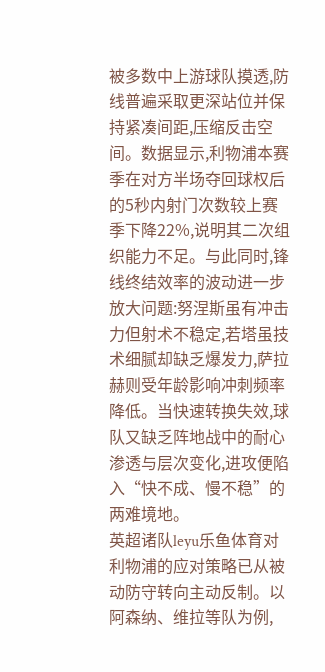被多数中上游球队摸透,防线普遍采取更深站位并保持紧凑间距,压缩反击空间。数据显示,利物浦本赛季在对方半场夺回球权后的5秒内射门次数较上赛季下降22%,说明其二次组织能力不足。与此同时,锋线终结效率的波动进一步放大问题:努涅斯虽有冲击力但射术不稳定,若塔虽技术细腻却缺乏爆发力,萨拉赫则受年龄影响冲刺频率降低。当快速转换失效,球队又缺乏阵地战中的耐心渗透与层次变化,进攻便陷入“快不成、慢不稳”的两难境地。
英超诸队leyu乐鱼体育对利物浦的应对策略已从被动防守转向主动反制。以阿森纳、维拉等队为例,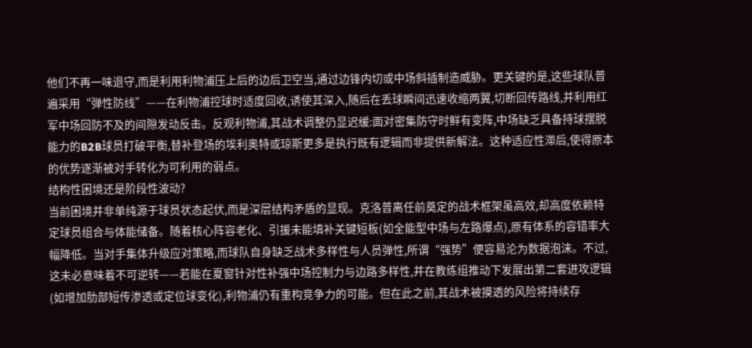他们不再一味退守,而是利用利物浦压上后的边后卫空当,通过边锋内切或中场斜插制造威胁。更关键的是,这些球队普遍采用“弹性防线”——在利物浦控球时适度回收,诱使其深入,随后在丢球瞬间迅速收缩两翼,切断回传路线,并利用红军中场回防不及的间隙发动反击。反观利物浦,其战术调整仍显迟缓:面对密集防守时鲜有变阵,中场缺乏具备持球摆脱能力的B2B球员打破平衡,替补登场的埃利奥特或琼斯更多是执行既有逻辑而非提供新解法。这种适应性滞后,使得原本的优势逐渐被对手转化为可利用的弱点。
结构性困境还是阶段性波动?
当前困境并非单纯源于球员状态起伏,而是深层结构矛盾的显现。克洛普离任前奠定的战术框架虽高效,却高度依赖特定球员组合与体能储备。随着核心阵容老化、引援未能填补关键短板(如全能型中场与左路爆点),原有体系的容错率大幅降低。当对手集体升级应对策略,而球队自身缺乏战术多样性与人员弹性,所谓“强势”便容易沦为数据泡沫。不过,这未必意味着不可逆转——若能在夏窗针对性补强中场控制力与边路多样性,并在教练组推动下发展出第二套进攻逻辑(如增加肋部短传渗透或定位球变化),利物浦仍有重构竞争力的可能。但在此之前,其战术被摸透的风险将持续存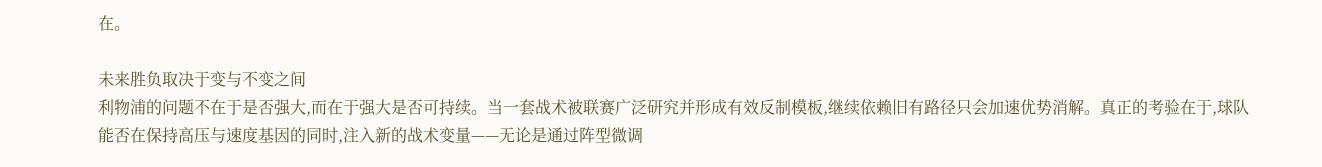在。

未来胜负取决于变与不变之间
利物浦的问题不在于是否强大,而在于强大是否可持续。当一套战术被联赛广泛研究并形成有效反制模板,继续依赖旧有路径只会加速优势消解。真正的考验在于,球队能否在保持高压与速度基因的同时,注入新的战术变量——无论是通过阵型微调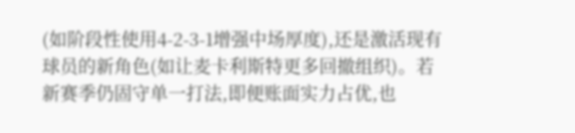(如阶段性使用4-2-3-1增强中场厚度),还是激活现有球员的新角色(如让麦卡利斯特更多回撤组织)。若新赛季仍固守单一打法,即便账面实力占优,也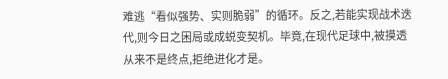难逃“看似强势、实则脆弱”的循环。反之,若能实现战术迭代,则今日之困局或成蜕变契机。毕竟,在现代足球中,被摸透从来不是终点,拒绝进化才是。